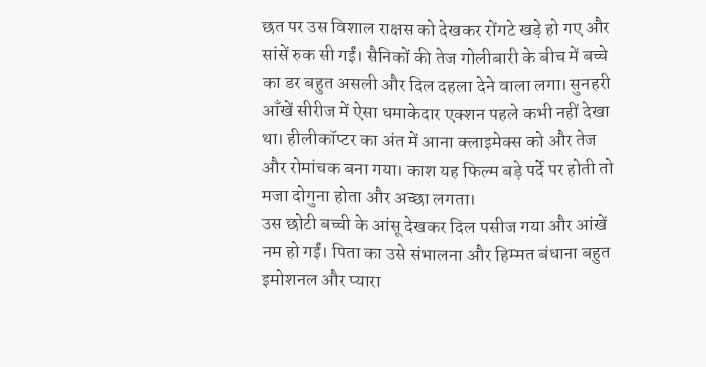छत पर उस विशाल राक्षस को देखकर रोंगटे खड़े हो गए और सांसें रुक सी गईं। सैनिकों की तेज गोलीबारी के बीच में बच्चे का डर बहुत असली और दिल दहला देने वाला लगा। सुनहरी आँखें सीरीज में ऐसा धमाकेदार एक्शन पहले कभी नहीं देखा था। हीलीकॉप्टर का अंत में आना क्लाइमेक्स को और तेज और रोमांचक बना गया। काश यह फिल्म बड़े पर्दे पर होती तो मजा दोगुना होता और अच्छा लगता।
उस छोटी बच्ची के आंसू देखकर दिल पसीज गया और आंखें नम हो गईं। पिता का उसे संभालना और हिम्मत बंधाना बहुत इमोशनल और प्यारा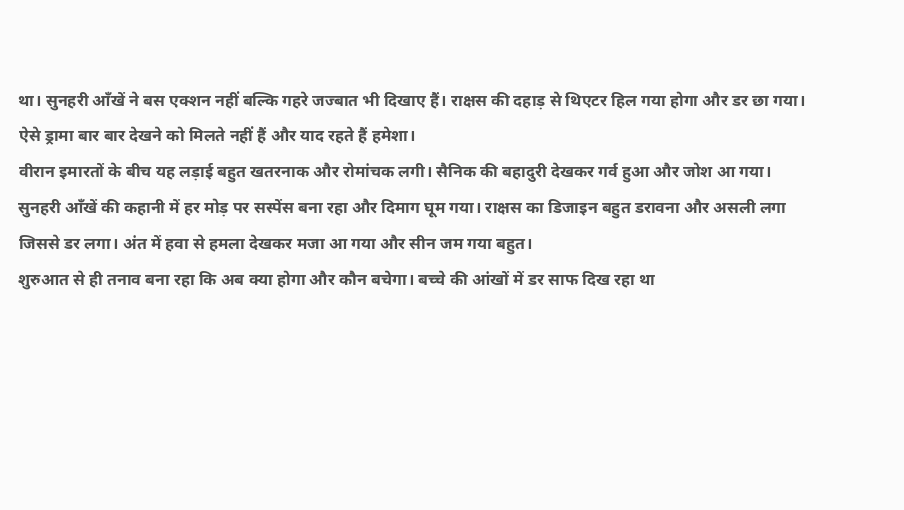था। सुनहरी आँखें ने बस एक्शन नहीं बल्कि गहरे जज्बात भी दिखाए हैं। राक्षस की दहाड़ से थिएटर हिल गया होगा और डर छा गया। ऐसे ड्रामा बार बार देखने को मिलते नहीं हैं और याद रहते हैं हमेशा।
वीरान इमारतों के बीच यह लड़ाई बहुत खतरनाक और रोमांचक लगी। सैनिक की बहादुरी देखकर गर्व हुआ और जोश आ गया। सुनहरी आँखें की कहानी में हर मोड़ पर सस्पेंस बना रहा और दिमाग घूम गया। राक्षस का डिजाइन बहुत डरावना और असली लगा जिससे डर लगा। अंत में हवा से हमला देखकर मजा आ गया और सीन जम गया बहुत।
शुरुआत से ही तनाव बना रहा कि अब क्या होगा और कौन बचेगा। बच्चे की आंखों में डर साफ दिख रहा था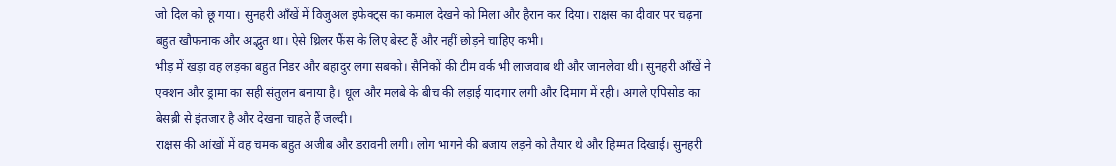जो दिल को छू गया। सुनहरी आँखें में विजुअल इफेक्ट्स का कमाल देखने को मिला और हैरान कर दिया। राक्षस का दीवार पर चढ़ना बहुत खौफनाक और अद्भुत था। ऐसे थ्रिलर फैंस के लिए बेस्ट हैं और नहीं छोड़ने चाहिए कभी।
भीड़ में खड़ा वह लड़का बहुत निडर और बहादुर लगा सबको। सैनिकों की टीम वर्क भी लाजवाब थी और जानलेवा थी। सुनहरी आँखें ने एक्शन और ड्रामा का सही संतुलन बनाया है। धूल और मलबे के बीच की लड़ाई यादगार लगी और दिमाग में रही। अगले एपिसोड का बेसब्री से इंतजार है और देखना चाहते हैं जल्दी।
राक्षस की आंखों में वह चमक बहुत अजीब और डरावनी लगी। लोग भागने की बजाय लड़ने को तैयार थे और हिम्मत दिखाई। सुनहरी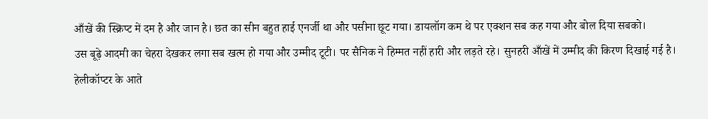आँखें की स्क्रिप्ट में दम है और जान है। छत का सीन बहुत हाई एनर्जी था और पसीना छूट गया। डायलॉग कम थे पर एक्शन सब कह गया और बोल दिया सबको।
उस बूढ़े आदमी का चेहरा देखकर लगा सब खत्म हो गया और उम्मीद टूटी। पर सैनिक ने हिम्मत नहीं हारी और लड़ते रहे। सुनहरी आँखें में उम्मीद की किरण दिखाई गई है। हेलीकॉप्टर के आते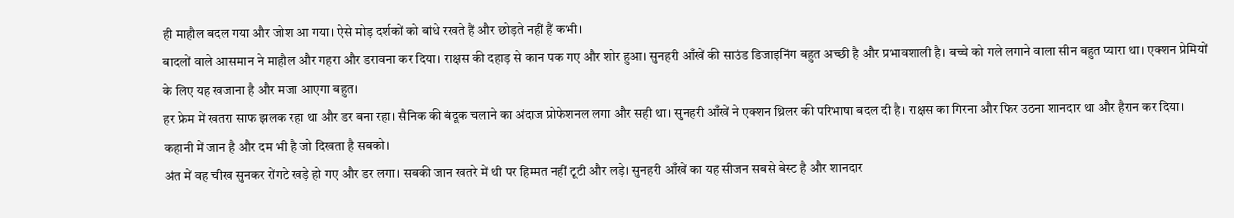ही माहौल बदल गया और जोश आ गया। ऐसे मोड़ दर्शकों को बांधे रखते हैं और छोड़ते नहीं हैं कभी।
बादलों वाले आसमान ने माहौल और गहरा और डरावना कर दिया। राक्षस की दहाड़ से कान पक गए और शोर हुआ। सुनहरी आँखें की साउंड डिजाइनिंग बहुत अच्छी है और प्रभावशाली है। बच्चे को गले लगाने वाला सीन बहुत प्यारा था। एक्शन प्रेमियों के लिए यह खजाना है और मजा आएगा बहुत।
हर फ्रेम में खतरा साफ झलक रहा था और डर बना रहा। सैनिक की बंदूक चलाने का अंदाज प्रोफेशनल लगा और सही था। सुनहरी आँखें ने एक्शन थ्रिलर की परिभाषा बदल दी है। राक्षस का गिरना और फिर उठना शानदार था और हैरान कर दिया। कहानी में जान है और दम भी है जो दिखता है सबको।
अंत में वह चीख सुनकर रोंगटे खड़े हो गए और डर लगा। सबकी जान खतरे में थी पर हिम्मत नहीं टूटी और लड़े। सुनहरी आँखें का यह सीजन सबसे बेस्ट है और शानदार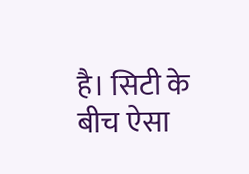है। सिटी के बीच ऐसा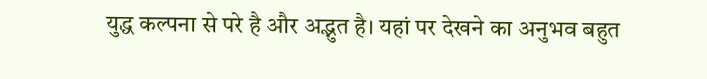युद्ध कल्पना से परे है और अद्भुत है। यहां पर देखने का अनुभव बहुत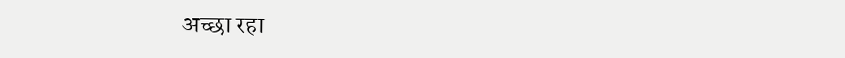अच्छा रहा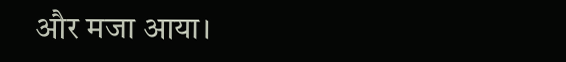और मजा आया।